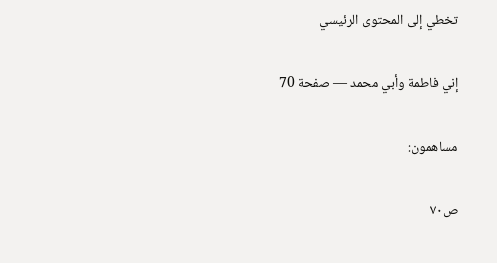تخطي إلى المحتوى الرئيسي

إني فاطمة وأبي محمد — صفحة 70

مساهمون:

ص٧٠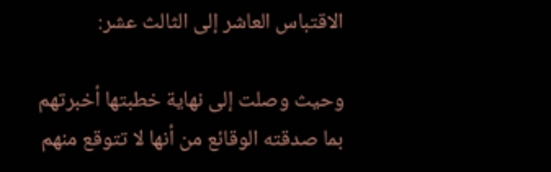الاقتباس العاشر إلى الثالث عشر:

وحيث وصلت إلى نهاية خطبتها أخبرتهم بما صدقته الوقائع من أنها لا تتوقع منهم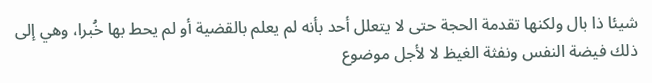شيئا ذا بال ولكنها تقدمة الحجة حتى لا يتعلل أحد بأنه لم يعلم بالقضية أو لم يحط بها خُبرا، وهي إلى ذلك فيضة النفس ونفثة الغيظ لا لأجل موضوع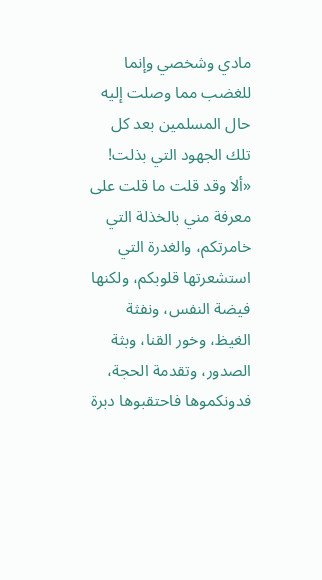مادي وشخصي وإنما للغضب مما وصلت إليه حال المسلمين بعد كل تلك الجهود التي بذلت! «ألا وقد قلت ما قلت على معرفة مني بالخذلة التي خامرتكم، والغدرة التي استشعرتها قلوبكم، ولكنها فيضة النفس، ونفثة الغيظ، وخور القنا، وبثة الصدور، وتقدمة الحجة، فدونكموها فاحتقبوها دبرة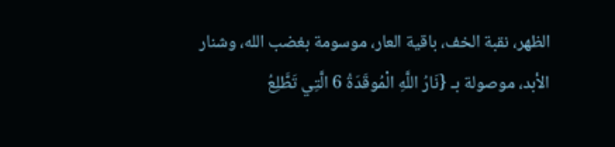الظهر، نقبة الخف، باقية العار، موسومة بغضب الله، وشنار الأبد، موصولة بـ {نَارُ اللَّهِ الْمُوقَدَةُ 6 الَّتِي تَطَّلِعُ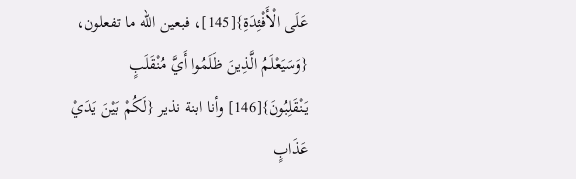عَلَى الْأَفْئِدَةِ}[145]، فبعين الله ما تفعلون، {وَسَيَعْلَمُ الَّذِينَ ظَلَمُوا أَيَّ مُنْقَلَبٍ يَنْقَلِبُونَ}[146] وأنا ابنة نذير {لَكُمْ بَيْنَ يَدَيْ عَذَابٍ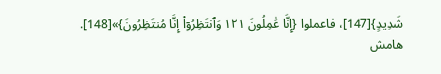شَدِيدٍ}[147]، فاعملوا {إِنَّا عَٰمِلُونَ ١٢١ وَٱنتَظِرُوٓاْ إِنَّا مُنتَظِرُونَ}»[148].
هامش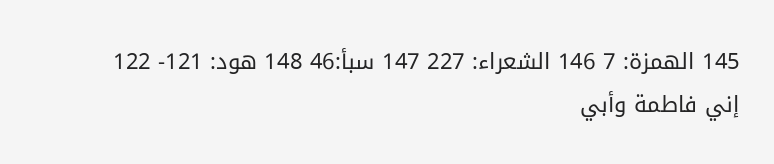145 الهمزة: 7 146 الشعراء: 227 147 سبأ:46 148 هود: 121- 122
إني فاطمة وأبي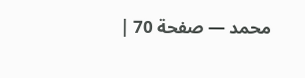محمد — صفحة 70 |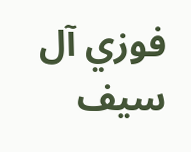فوزي آل سيف